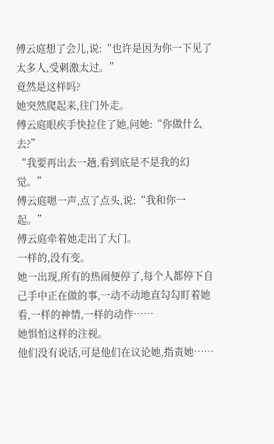傅云庭想了会儿,说:“也许是因为你一下见了太多人,受刺激太过。”
竟然是这样吗?
她突然爬起来,往门外走。
傅云庭眼疾手快拉住了她,问她:“你做什么去?”
“我要再出去一趟,看到底是不是我的幻觉。”
傅云庭嗯一声,点了点头,说:“我和你一起。”
傅云庭牵着她走出了大门。
一样的,没有变。
她一出现,所有的热闹便停了,每个人都停下自己手中正在做的事,一动不动地直勾勾盯着她看,一样的神情,一样的动作……
她惧怕这样的注视。
他们没有说话,可是他们在议论她,指责她……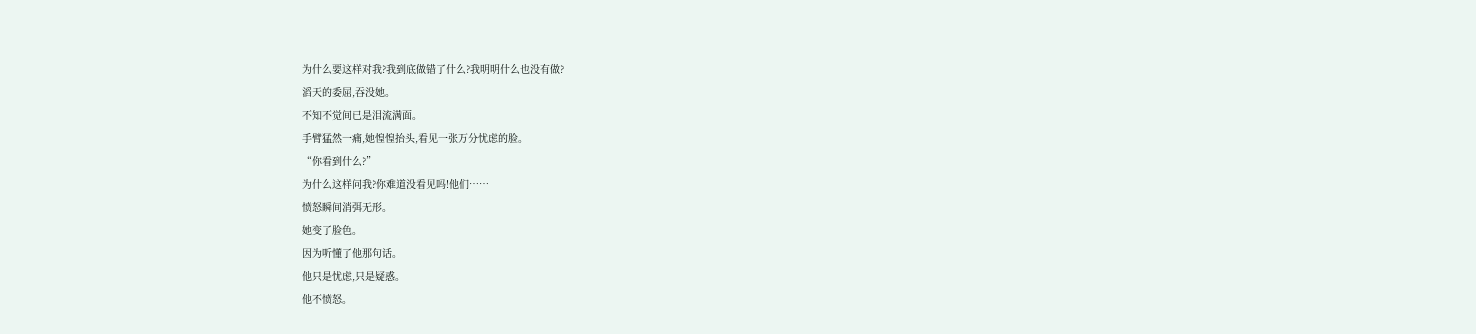为什么要这样对我?我到底做错了什么?我明明什么也没有做?
滔天的委屈,吞没她。
不知不觉间已是泪流满面。
手臂猛然一痛,她惶惶抬头,看见一张万分忧虑的脸。
“你看到什么?”
为什么这样问我?你难道没看见吗!他们……
愤怒瞬间消弭无形。
她变了脸色。
因为听懂了他那句话。
他只是忧虑,只是疑惑。
他不愤怒。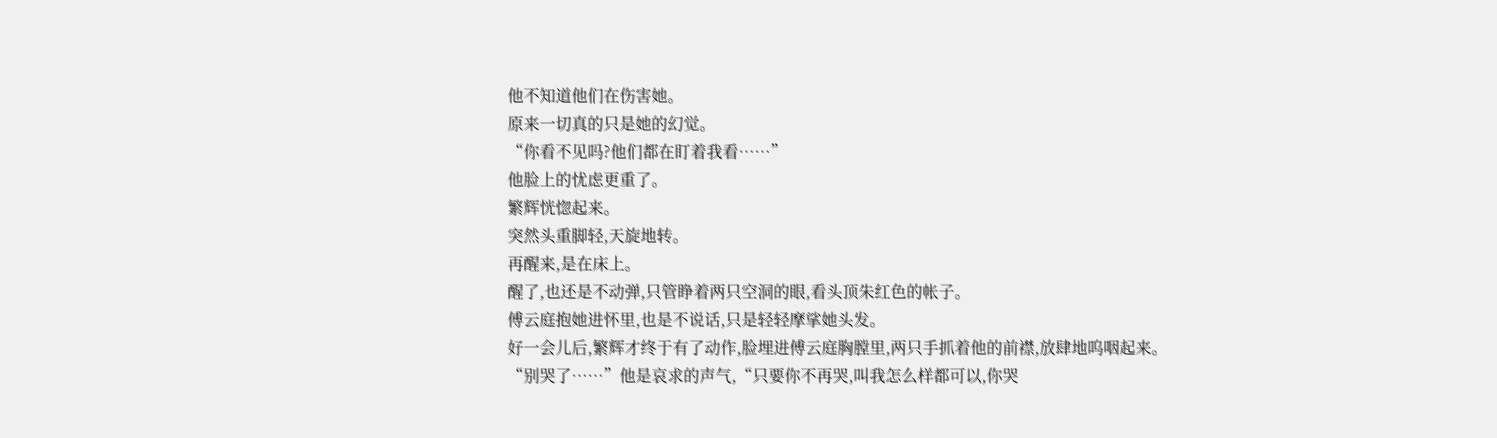他不知道他们在伤害她。
原来一切真的只是她的幻觉。
“你看不见吗?他们都在盯着我看……”
他脸上的忧虑更重了。
繁辉恍惚起来。
突然头重脚轻,天旋地转。
再醒来,是在床上。
醒了,也还是不动弹,只管睁着两只空洞的眼,看头顶朱红色的帐子。
傅云庭抱她进怀里,也是不说话,只是轻轻摩挲她头发。
好一会儿后,繁辉才终于有了动作,脸埋进傅云庭胸膛里,两只手抓着他的前襟,放肆地呜咽起来。
“别哭了……”他是哀求的声气,“只要你不再哭,叫我怎么样都可以,你哭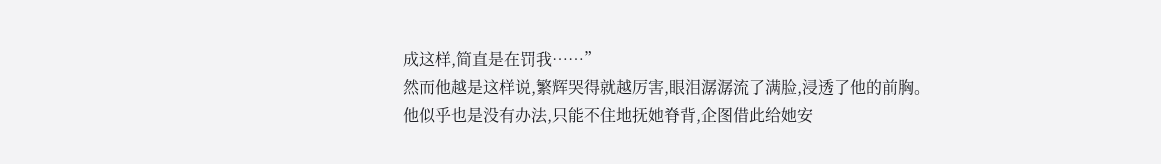成这样,简直是在罚我……”
然而他越是这样说,繁辉哭得就越厉害,眼泪潺潺流了满脸,浸透了他的前胸。
他似乎也是没有办法,只能不住地抚她脊背,企图借此给她安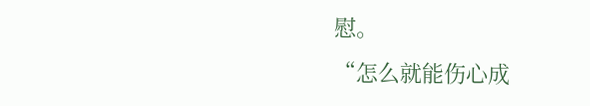慰。
“怎么就能伤心成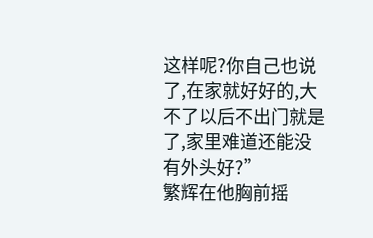这样呢?你自己也说了,在家就好好的,大不了以后不出门就是了,家里难道还能没有外头好?”
繁辉在他胸前摇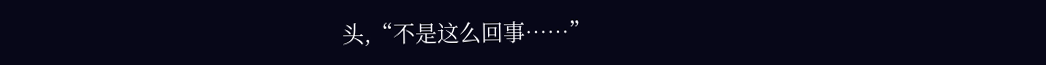头,“不是这么回事……”